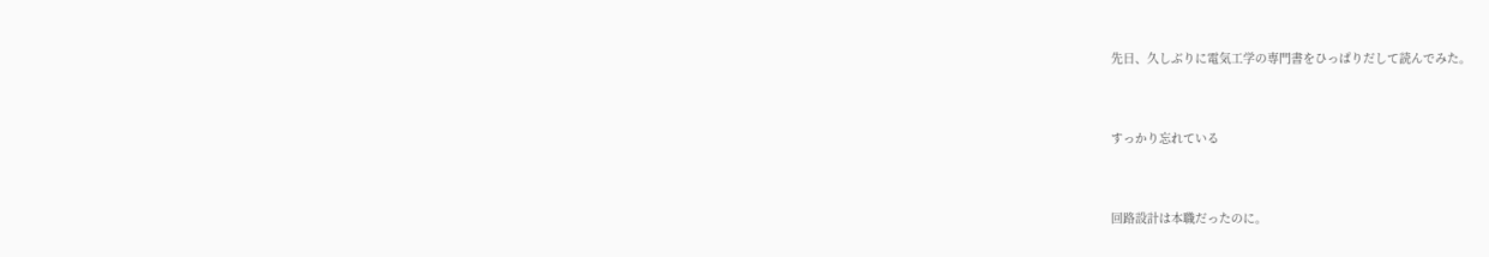先日、久しぶりに電気工学の専門書をひっぱりだして読んでみた。


すっかり忘れている


回路設計は本職だったのに。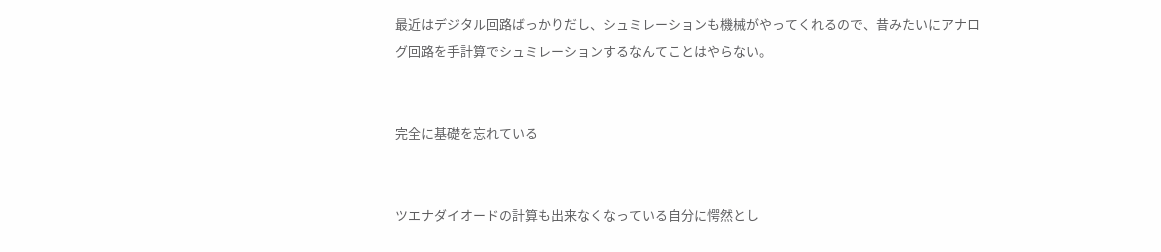最近はデジタル回路ばっかりだし、シュミレーションも機械がやってくれるので、昔みたいにアナログ回路を手計算でシュミレーションするなんてことはやらない。


完全に基礎を忘れている


ツエナダイオードの計算も出来なくなっている自分に愕然とし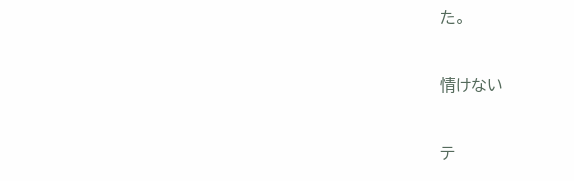た。


情けない


テ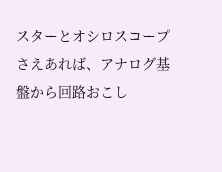スターとオシロスコープさえあれば、アナログ基盤から回路おこし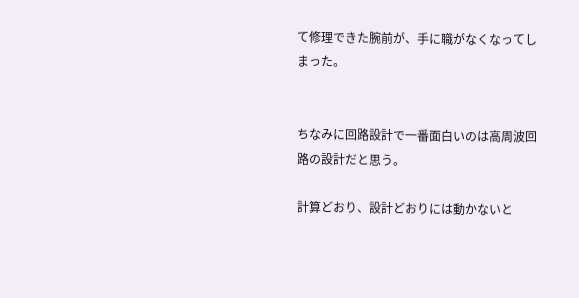て修理できた腕前が、手に職がなくなってしまった。


ちなみに回路設計で一番面白いのは高周波回路の設計だと思う。

計算どおり、設計どおりには動かないと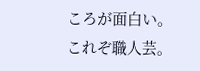ころが面白い。これぞ職人芸。